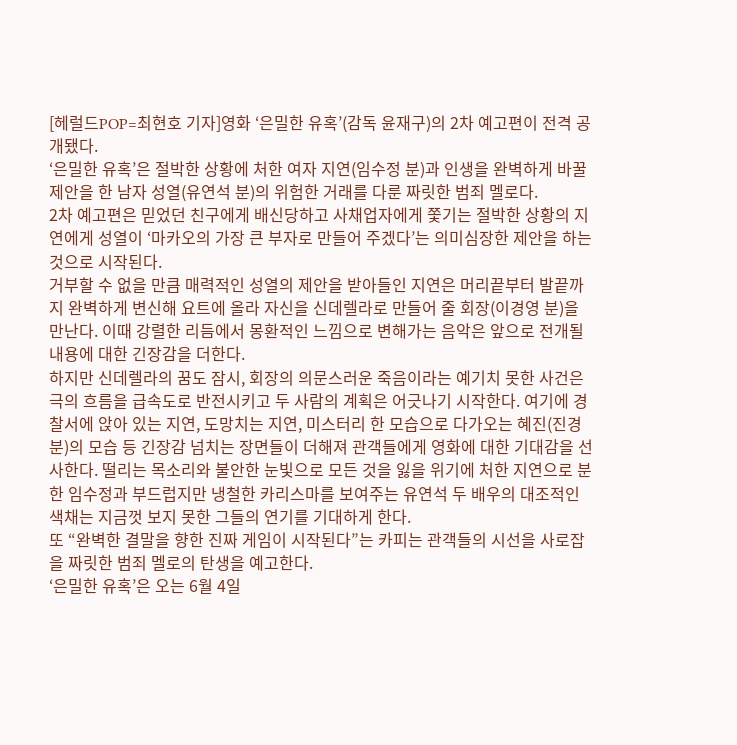[헤럴드POP=최현호 기자]영화 ‘은밀한 유혹’(감독 윤재구)의 2차 예고편이 전격 공개됐다.
‘은밀한 유혹’은 절박한 상황에 처한 여자 지연(임수정 분)과 인생을 완벽하게 바꿀 제안을 한 남자 성열(유연석 분)의 위험한 거래를 다룬 짜릿한 범죄 멜로다.
2차 예고편은 믿었던 친구에게 배신당하고 사채업자에게 쫓기는 절박한 상황의 지연에게 성열이 ‘마카오의 가장 큰 부자로 만들어 주겠다’는 의미심장한 제안을 하는 것으로 시작된다.
거부할 수 없을 만큼 매력적인 성열의 제안을 받아들인 지연은 머리끝부터 발끝까지 완벽하게 변신해 요트에 올라 자신을 신데렐라로 만들어 줄 회장(이경영 분)을 만난다. 이때 강렬한 리듬에서 몽환적인 느낌으로 변해가는 음악은 앞으로 전개될 내용에 대한 긴장감을 더한다.
하지만 신데렐라의 꿈도 잠시, 회장의 의문스러운 죽음이라는 예기치 못한 사건은 극의 흐름을 급속도로 반전시키고 두 사람의 계획은 어긋나기 시작한다. 여기에 경찰서에 앉아 있는 지연, 도망치는 지연, 미스터리 한 모습으로 다가오는 혜진(진경 분)의 모습 등 긴장감 넘치는 장면들이 더해져 관객들에게 영화에 대한 기대감을 선사한다. 떨리는 목소리와 불안한 눈빛으로 모든 것을 잃을 위기에 처한 지연으로 분한 임수정과 부드럽지만 냉철한 카리스마를 보여주는 유연석 두 배우의 대조적인 색채는 지금껏 보지 못한 그들의 연기를 기대하게 한다.
또 “완벽한 결말을 향한 진짜 게임이 시작된다”는 카피는 관객들의 시선을 사로잡을 짜릿한 범죄 멜로의 탄생을 예고한다.
‘은밀한 유혹’은 오는 6월 4일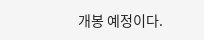개봉 예정이다.